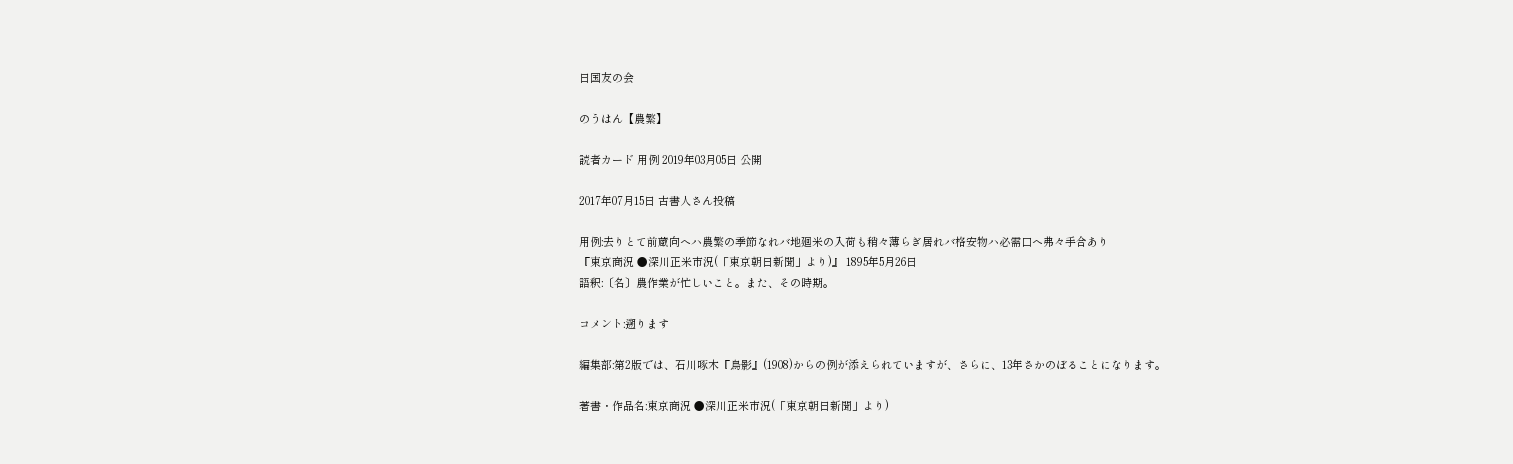日国友の会

のうはん【農繁】

読者カード 用例 2019年03月05日 公開

2017年07月15日 古書人さん投稿

用例:去りとて前蔵向へハ農繁の季節なれバ地廻米の入荷も稍々薄らぎ居れバ格安物ハ必需口へ弗々手合あり
『東京商況 ●深川正米市況(「東京朝日新聞」より)』 1895年5月26日
語釈:〔名〕農作業が忙しいこと。また、その時期。

コメント:遡ります

編集部:第2版では、石川啄木『鳥影』(1908)からの例が添えられていますが、さらに、13年さかのぼることになります。

著書・作品名:東京商況 ●深川正米市況(「東京朝日新聞」より)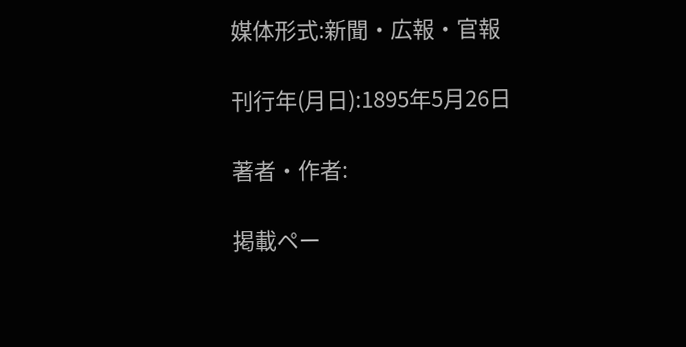媒体形式:新聞・広報・官報

刊行年(月日):1895年5月26日

著者・作者:

掲載ペー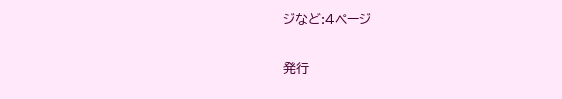ジなど:4ページ

発行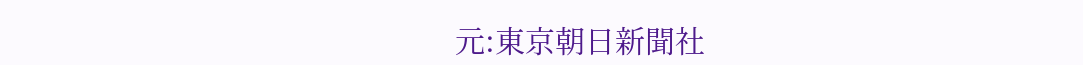元:東京朝日新聞社